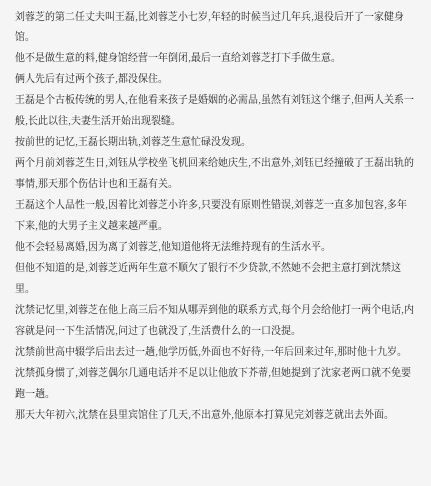刘蓉芝的第二任丈夫叫王磊,比刘蓉芝小七岁,年轻的时候当过几年兵,退役后开了一家健身馆。
他不是做生意的料,健身馆经营一年倒闭,最后一直给刘蓉芝打下手做生意。
俩人先后有过两个孩子,都没保住。
王磊是个古板传统的男人,在他看来孩子是婚姻的必需品,虽然有刘钰这个继子,但两人关系一般,长此以往,夫妻生活开始出现裂缝。
按前世的记忆,王磊长期出轨,刘蓉芝生意忙碌没发现。
两个月前刘蓉芝生日,刘钰从学校坐飞机回来给她庆生,不出意外,刘钰已经撞破了王磊出轨的事情,那天那个伤估计也和王磊有关。
王磊这个人品性一般,因着比刘蓉芝小许多,只要没有原则性错误,刘蓉芝一直多加包容,多年下来,他的大男子主义越来越严重。
他不会轻易离婚,因为离了刘蓉芝,他知道他将无法维持现有的生活水平。
但他不知道的是,刘蓉芝近两年生意不顺欠了银行不少贷款,不然她不会把主意打到沈禁这里。
沈禁记忆里,刘蓉芝在他上高三后不知从哪弄到他的联系方式,每个月会给他打一两个电话,内容就是问一下生活情况,问过了也就没了,生活费什么的一口没提。
沈禁前世高中辍学后出去过一趟,他学历低,外面也不好待,一年后回来过年,那时他十九岁。
沈禁孤身惯了,刘蓉芝偶尔几通电话并不足以让他放下芥蒂,但她提到了沈家老两口就不免要跑一趟。
那天大年初六,沈禁在县里宾馆住了几天,不出意外,他原本打算见完刘蓉芝就出去外面。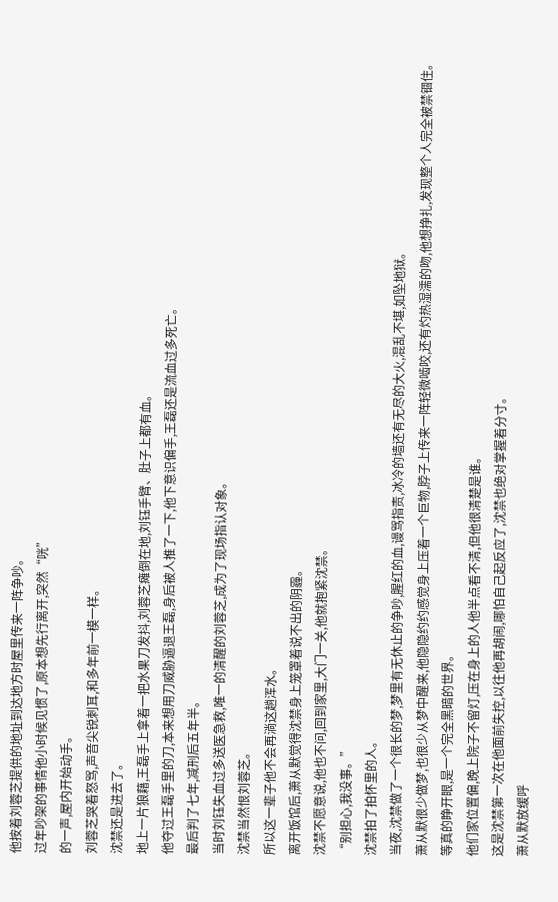他按着刘蓉芝提供的地址到达地方时屋里传来一阵争吵。
过年吵架的事情他小时候见惯了,原本想先行离开,突然“咣”
的一声,屋内开始动手。
刘蓉芝哭着怒骂,声音尖锐刺耳,和多年前一模一样。
沈禁还是进去了。
地上一片狼藉,王磊手上拿着一把水果刀发抖,刘蓉芝瘫倒在地,刘钰手臂、肚子上都有血。
他夺过王磊手里的刀,本来想用刀威胁逼退王磊,身后被人推了一下,他下意识偏手,王磊还是流血过多死亡。
最后判了七年,减刑后五年半。
当时刘钰失血过多送医急救,唯一的清醒的刘蓉芝,成为了现场指认对象。
沈禁当然恨刘蓉芝。
所以这一辈子他不会再淌这趟浑水。
离开饭馆后,萧从默觉得沈禁身上笼罩着说不出的阴霾。
沈禁不愿意说,他也不问,回到家里,大门一关,他就抱紧沈禁。
“别担心,我没事。”
沈禁拍了拍怀里的人。
当夜,沈禁做了一个很长的梦,梦里有无休止的争吵,腥红的血,谩骂指责,冰冷的墙还有无尽的大火,混乱不堪,如坠地狱。
萧从默很少做梦,也很少从梦中醒来,他隐隐约约感觉身上压着一个巨物,脖子上传来一阵轻微啮咬,还有灼热湿濡的吻,他想挣扎,发现整个人完全被禁锢住。
等真的睁开眼,是一个完全黑暗的世界。
他们家位置偏,晚上院子不留灯,压在身上的人他半点看不清,但他很清楚是谁。
这是沈禁第一次在他面前失控,以往他再胡闹,哪怕自己起反应了,沈禁也绝对掌握着分寸。
萧从默放缓呼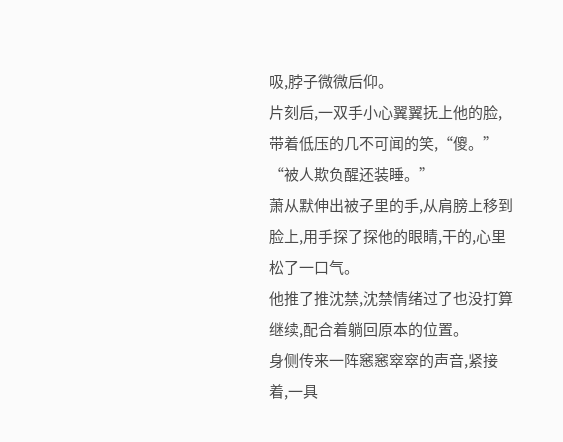吸,脖子微微后仰。
片刻后,一双手小心翼翼抚上他的脸,带着低压的几不可闻的笑,“傻。”
“被人欺负醒还装睡。”
萧从默伸出被子里的手,从肩膀上移到脸上,用手探了探他的眼睛,干的,心里松了一口气。
他推了推沈禁,沈禁情绪过了也没打算继续,配合着躺回原本的位置。
身侧传来一阵窸窸窣窣的声音,紧接着,一具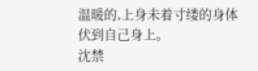温暖的,上身未着寸缕的身体伏到自己身上。
沈禁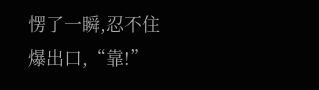愣了一瞬,忍不住爆出口,“靠!”